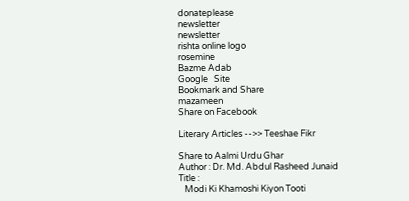donateplease
newsletter
newsletter
rishta online logo
rosemine
Bazme Adab
Google   Site
Bookmark and Share
mazameen
Share on Facebook

Literary Articles -->> Teeshae Fikr

Share to Aalmi Urdu Ghar
Author : Dr. Md. Abdul Rasheed Junaid
Title :
   Modi Ki Khamoshi Kiyon Tooti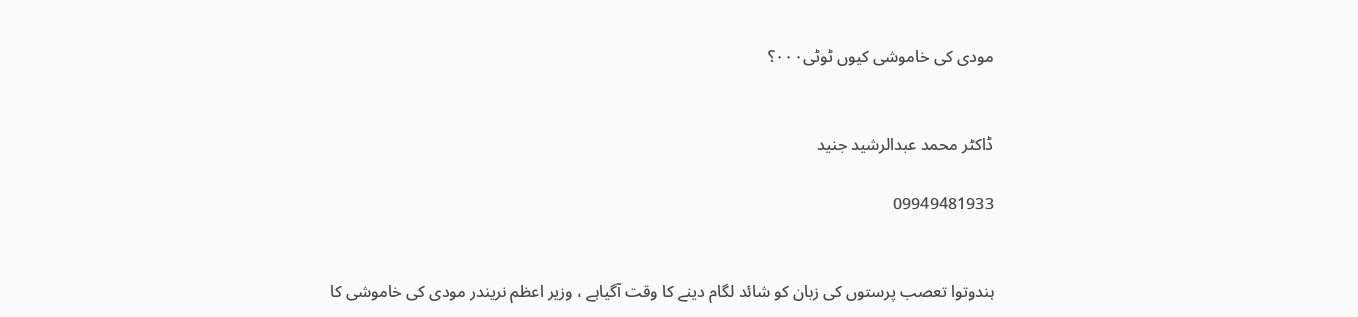مودی کی خاموشی کیوں ٹوٹی۰۰۰؟


ڈاکٹر محمد عبدالرشید جنید

09949481933


ہندوتوا تعصب پرستوں کی زبان کو شائد لگام دینے کا وقت آگیاہے ، وزیر اعظم نریندر مودی کی خاموشی کا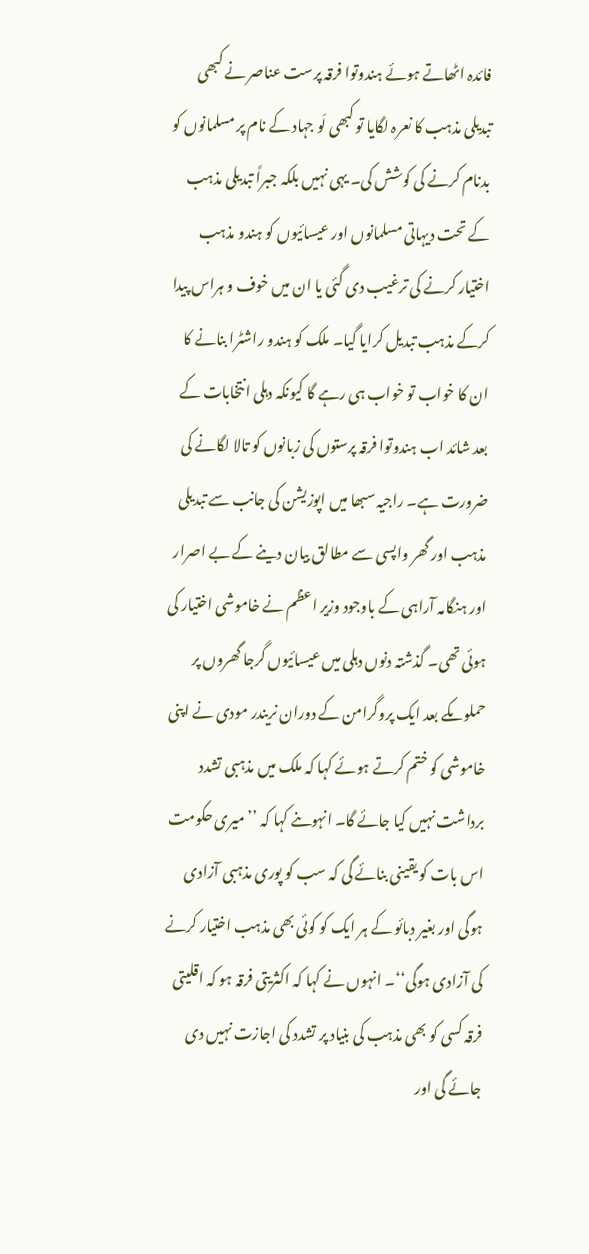فائدہ اٹھاتے ہوئے ہندوتوا فرقہ پرست عناصر نے کبھی تبدیلی مذہب کا نعرہ لگایا تو کبھی لَو جہاد کے نام پر مسلمانوں کو بدنام کرنے کی کوشش کی۔ یہی نہیں بلکہ جبراً تبدیلی مذہب کے تحت دیہاتی مسلمانوں اور عیسائیوں کو ہندو مذہب اختیار کرنے کی ترغیب دی گئی یا ان میں خوف و ہراس پیدا کرکے مذہب تبدیل کرایا گیا۔ ملک کو ہندو راشٹرا بنانے کا ان کا خواب تو خواب ہی رہے گا کیونکہ دہلی انتخابات کے بعد شائد اب ہندوتوا فرقہ پرستوں کی زبانوں کو تالا لگانے کی ضرورت ہے۔ راجیہ سبھا میں اپوزیشن کی جانب سے تبدیلی مذہب اور گھر واپسی سے مطالق بیان دینے کے بے اصرار اور ہنگامہ آراہی کے باوجود وزیر اعظم نے خاموشی اختیار کی ہوئی تھی۔ گذشتہ دنوں دہلی میں عیسائیوں گرجا گھروں پر حملوںکے بعد ایک پروگرامن کے دوران نریندر مودی نے اپنی خاموشی کو ختم کرتے ہوئے کہا کہ ملک میں مذہبی تشدد برداشت نہیں کیا جائے گا۔ انہوںنے کہا کہ ’’میری حکومت اس بات کو یقینی بنائے گی کہ سب کو پوری مذہبی آزادی ہوگی اور بغیر دبائو کے ہر ایک کو کوئی بھی مذہب اختیار کرنے کی آزادی ہوگی‘‘۔ انہوں نے کہا کہ اکثریتی فرقہ ہو کہ اقلیتی فرقہ کسی کو بھی مذہب کی بنیاد پر تشدد کی اجازت نہیں دی جائے گی اور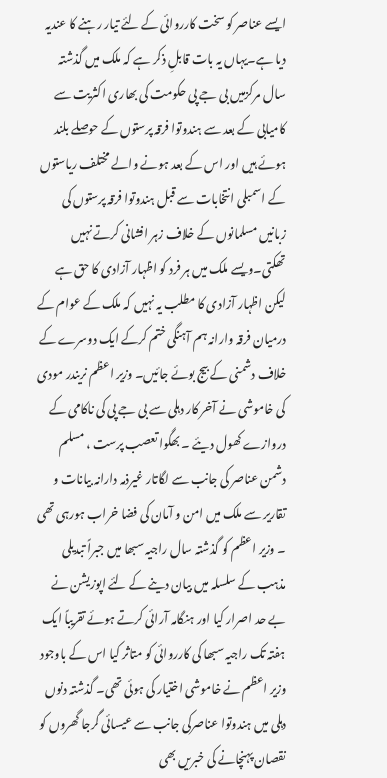ایسے عناصر کو سخت کارروائی کے لئے تیار رہنے کا عندیہ دیا ہے۔یہاں یہ بات قابلِ ذکر ہے کہ ملک میں گذشتہ سال مرکزمیں بی جے پی حکومت کی بھاری اکثریت سے کامیابی کے بعد سے ہندوتوا فرقہ پرستوں کے حوصلے بلند ہوئے ہیں اور اس کے بعد ہونے والے مختلف ریاستوں کے اسمبلی انتخابات سے قبل ہندوتوا فرقہ پرستوں کی زبانیں مسلمانوں کے خلاف زہر افشانی کرتے نہیں تھکتی۔ویسے ملک میں ہر فرد کو اظہار آزادی کا حق ہے لیکن اظہار آزادی کا مطلب یہ نہیں کہ ملک کے عوام کے درمیان فرقہ وارانہ ہم آہنگی ختم کرکے ایک دوسرے کے خلاف دشمنی کے بیج بوئے جائیں۔ وزیر اعظم نریندر مودی کی خاموشی نے آخر کار دہلی سے بی جے پی کی ناکامی کے دروازے کھول دیئے ۔ بھگوا تعصب پرست ، مسلم دشمن عناصر کی جانب سے لگاتار غیرذمہ دارانہ بیانات و تقاریر سے ملک میں امن و آمان کی فضا خراب ہورہی تھی ۔ وزیر اعظم کو گذشتہ سال راجیہ سبھا میں جبراً تبدیلی مذہب کے سلسلہ میں بیان دینے کے لئے اپوزیشن نے بے حد اصرار کیا اور ہنگامہ آرائی کرتے ہوئے تقریباً ایک ہفتہ تک راجیہ سبھا کی کارروائی کو متاثر کیا اس کے باوجود وزیر اعظم نے خاموشی اختیار کی ہوئی تھی۔ گذشتہ دنوں دہلی میں ہندوتوا عناصرکی جانب سے عیسائی گرجا گھروں کو نقصان پہنچانے کی خبریں بھی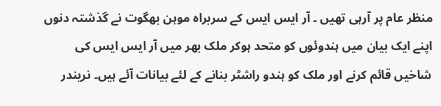منظر عام پر آرہی تھیں ۔ آر ایس ایس کے سربراہ موہن بھگوت نے گذشتہ دنوں اپنے ایک بیان میں ہندوئوں کو متحد ہوکر ملک بھر میں آر ایس ایس کی شاخیں قائم کرنے اور ملک کو ہندو راشٹر بنانے کے لئے بیانات آئے ہیں۔ نریندر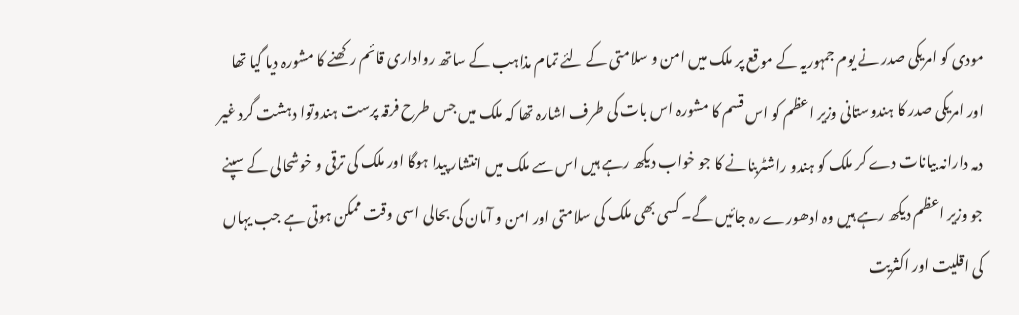مودی کو امریکی صدر نے یوم جمہوریہ کے موقع پر ملک میں امن و سلامتی کے لئے تمام مذاہب کے ساتھ رواداری قائم رکھنے کا مشورہ دیا گیا تھا اور امریکی صدر کا ہندوستانی وزیر اعظم کو اس قسم کا مشورہ اس بات کی طرف اشارہ تھا کہ ملک میں جس طرح فرقہ پرست ہندوتوا دہشت گرد غیر دمہ دارانہ بیانات دے کر ملک کو ہندو راشٹربنانے کا جو خواب دیکھ رہے ہیں اس سے ملک میں انتشار پیدا ہوگا اور ملک کی ترقی و خوشحالی کے سپنے جو وزیر اعظم دیکھ رہے ہیں وہ ادھورے رہ جائیں گے۔ کسی بھی ملک کی سلامتی اور امن و آمان کی بحالی اسی وقت ممکن ہوتی ہے جب یہاں کی اقلیت اور اکثریت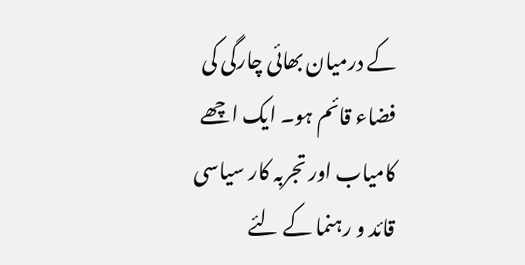کے درمیان بھائی چارگی کی فضاء قائم ہو۔ ایک اچھے کامیاب اور تجربہ کار سیاسی قائد و رہنما کے لئے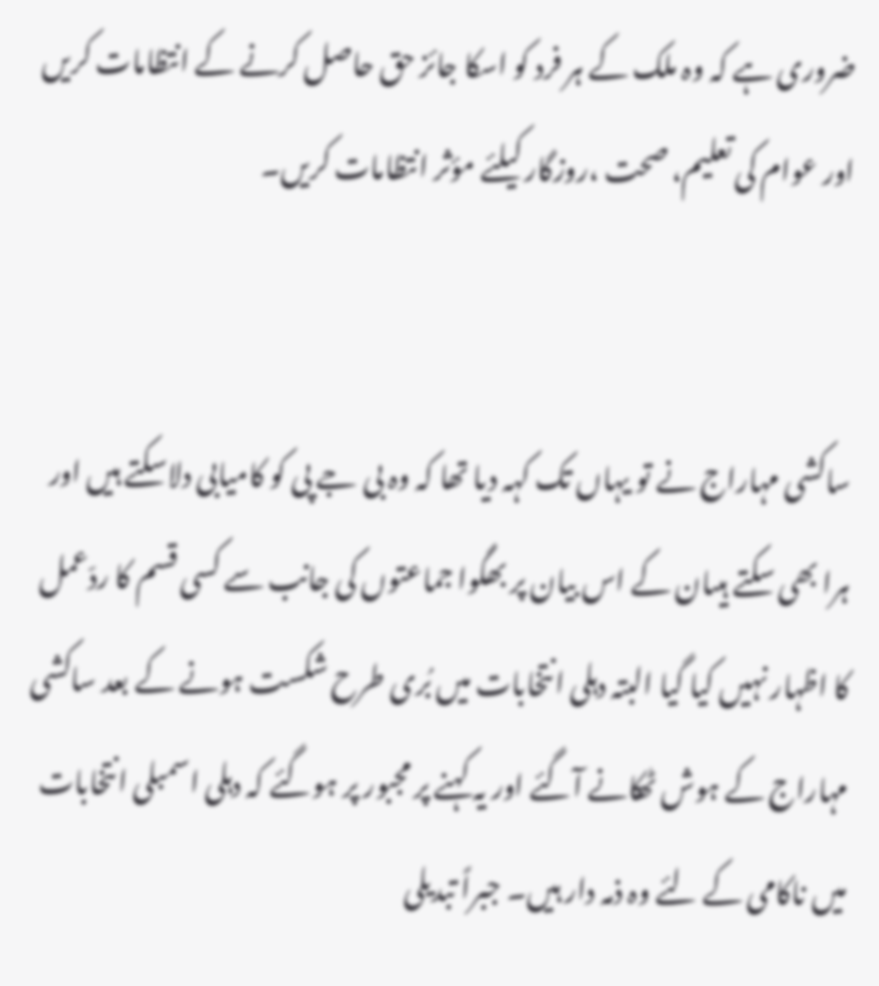ضروری ہے کہ وہ ملک کے ہر فرد کو اسکا جائز حق حاصل کرنے کے انتظامات کریں اور عوام کی تعلیم، صحت ،روزگار کیلئے مؤثر انتظامات کریں۔


ساکشی مہاراج نے تو یہاں تک کہہ دیا تھا کہ وہ بی جے پی کو کامیابی دلاسکتے ہیں اور ہرا بھی سکتے ہیںان کے اس بیان پر بھگوا جماعتوں کی جانب سے کسی قسم کا ردّعمل کا اظہار نہیں کیا گیا البتہ دہلی انتخابات میں بُری طرح شکست ہونے کے بعد ساکشی مہاراج کے ہوش ٹھکانے آگئے اور یہ کہنے پر مجبور پر ہوگئے کہ دہلی اسمبلی انتخابات میں ناکامی کے لئے وہ ذمہ دار ہیں۔ جبراً تبدیلی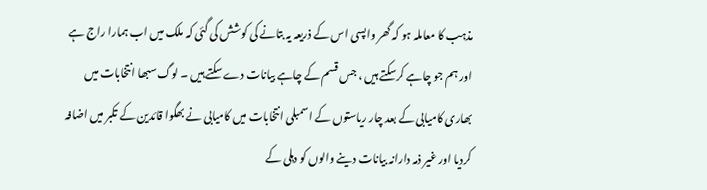مذہب کا معاملہ ہو کہ گھر واپسی اس کے ذریعہ یہ بتانے کی کوشش کی گئی کہ ملک میں اب ہمارا راج ہے اور ہم جو چاہے کرسکتے ہیں ، جس قسم کے چاہے بیانات دے سکتے ہیں ۔ لوگ سبھا انتخابات میں بھاری کامیابی کے بعد چار ریاستوں کے اسمبلی انتخابات میں کامیابی نے بھگوا قائدین کے تکبر میں اضافہ کردیا اور غیر ذمہ دارانہ بیانات دینے والوں کو دہلی کے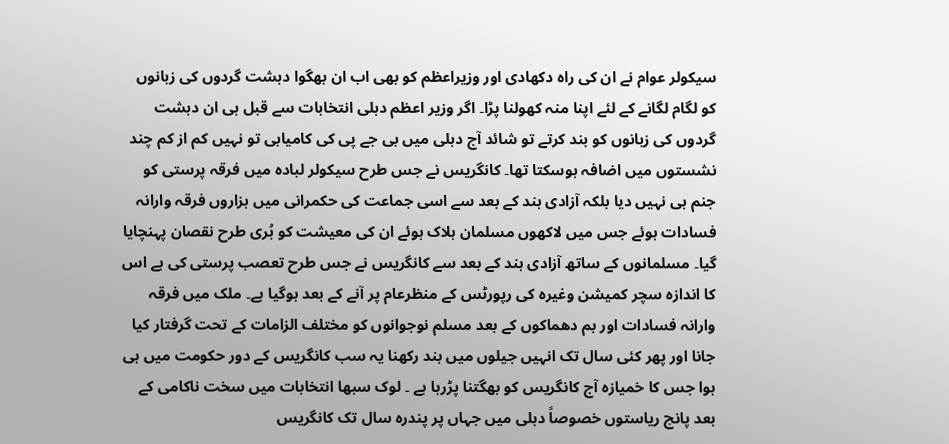سیکولر عوام نے ان کی راہ دکھادی اور وزیراعظم کو بھی اب ان بھگوا دہشت گردوں کی زبانوں کو لگام لگانے کے لئے اپنا منہ کھولنا پڑا۔ اگر وزیر اعظم دہلی انتخابات سے قبل ہی ان دہشت گردوں کی زبانوں کو بند کرتے تو شائد آج دہلی میں بی جے پی کی کامیابی تو نہیں کم از کم چند نشستوں میں اضافہ ہوسکتا تھا۔ کانگریس نے جس طرح سیکولر لبادہ میں فرقہ پرستی کو جنم ہی نہیں دیا بلکہ آزادی ہند کے بعد سے اسی جماعت کی حکمرانی میں ہزاروں فرقہ وارانہ فسادات ہوئے جس میں لاکھوں مسلمان ہلاک ہوئے ان کی معیشت کو بُری طرح نقصان پہنچایا گیا۔ مسلمانوں کے ساتھ آزادی ہند کے بعد سے کانگریس نے جس طرح تعصب پرستی کی ہے اس کا اندازہ سچر کمیشن وغیرہ کی رپورٹس کے منظرعام پر آنے کے بعد ہوگیا ہے۔ ملک میں فرقہ وارانہ فسادات اور بم دھماکوں کے بعد مسلم نوجوانوں کو مختلف الزامات کے تحت گرفتار کیا جانا اور پھر کئی سال تک انہیں جیلوں میں بند رکھنا یہ سب کانگریس کے دور حکومت میں ہی ہوا جس کا خمیازہ آج کانگریس کو بھگتنا پڑرہا ہے ۔ لوک سبھا انتخابات میں سخت ناکامی کے بعد پانچ ریاستوں خصوصاً دہلی میں جہاں پر پندرہ سال تک کانگریس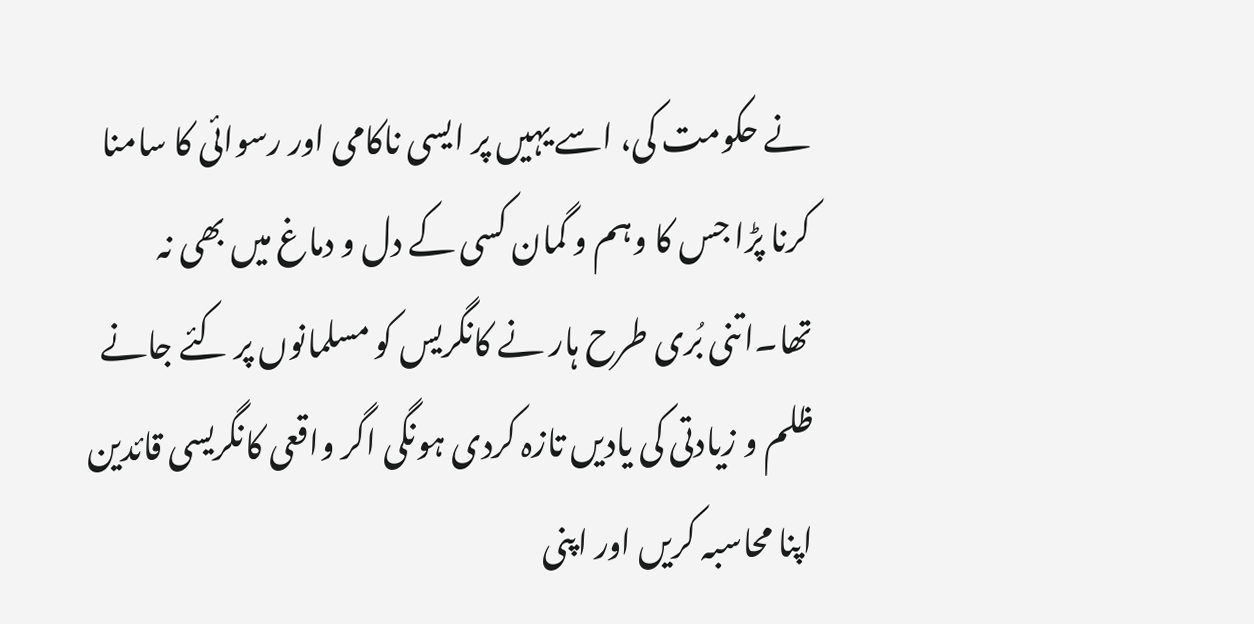نے حکومت کی، اسے یہیں پر ایسی ناکامی اور رسوائی کا سامنا کرنا پڑا جس کا وہم و گمان کسی کے دل و دماغ میں بھی نہ تھا۔اتنی بُری طرح ہار نے کانگریس کو مسلمانوں پر کئے جانے ظلم و زیادتی کی یادیں تازہ کردی ہونگی اگر واقعی کانگریسی قائدین اپنا محاسبہ کریں اور اپنی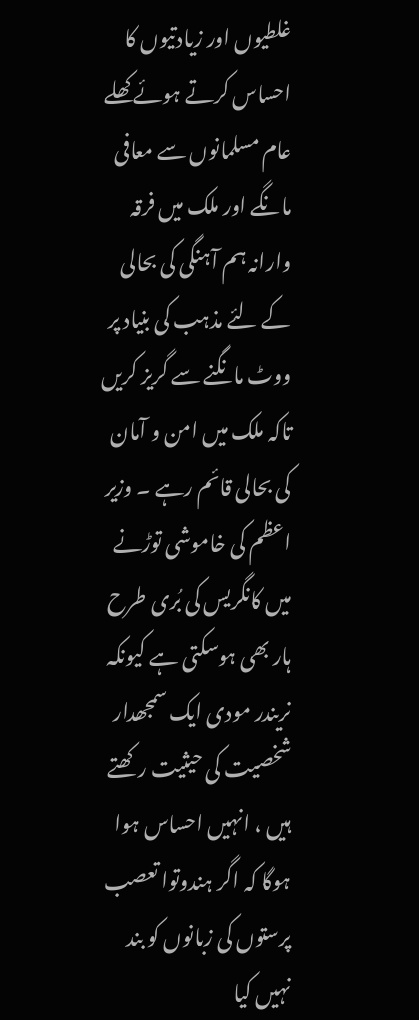غلطیوں اور زیادتیوں کا احساس کرتے ہوئے کھلے عام مسلمانوں سے معافی مانگے اور ملک میں فرقہ وارانہ ہم آہنگی کی بحالی کے لئے مذہب کی بنیاد پر ووٹ مانگنے سے گریز کریں تاکہ ملک میں امن و آمان کی بحالی قائم رہے ۔ وزیر اعظم کی خاموشی توڑنے میں کانگریس کی بُری طرح ہار بھی ہوسکتی ہے کیونکہ نریندر مودی ایک سمجھدار شخصیت کی حیثیت رکھتے ہیں ، انہیں احساس ہوا ہوگا کہ اگر ہندوتوا تعصب پرستوں کی زبانوں کو بند نہیں کیا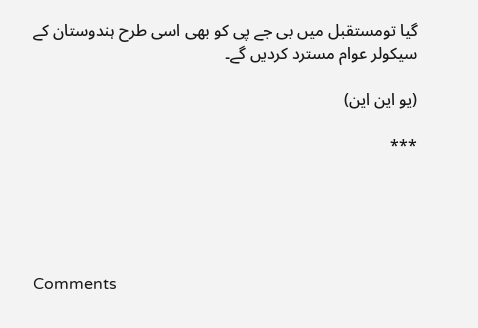گیا تومستقبل میں بی جے پی کو بھی اسی طرح ہندوستان کے سیکولر عوام مسترد کردیں گے۔

(یو این این)

***





Comments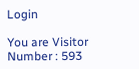Login

You are Visitor Number : 593